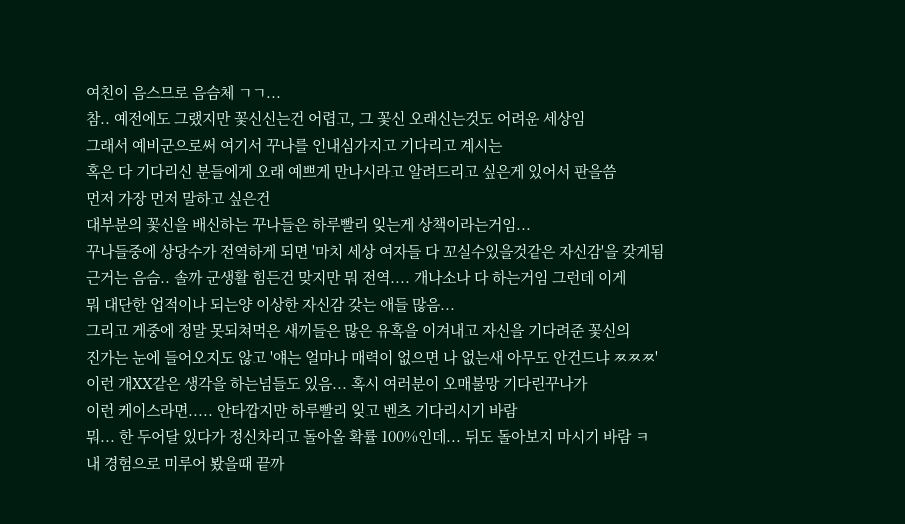여친이 음스므로 음슴체 ㄱㄱ...
참.. 예전에도 그랬지만 꽃신신는건 어렵고, 그 꽃신 오래신는것도 어려운 세상임
그래서 예비군으로써 여기서 꾸나를 인내심가지고 기다리고 계시는
혹은 다 기다리신 분들에게 오래 예쁘게 만나시라고 알려드리고 싶은게 있어서 판을씀
먼저 가장 먼저 말하고 싶은건
대부분의 꽃신을 배신하는 꾸나들은 하루빨리 잊는게 상책이라는거임...
꾸나들중에 상당수가 전역하게 되면 '마치 세상 여자들 다 꼬실수있을것같은 자신감'을 갖게됨
근거는 음슴.. 솔까 군생활 힘든건 맞지만 뭐 전역.... 개나소나 다 하는거임 그런데 이게
뭐 대단한 업적이나 되는양 이상한 자신감 갖는 애들 많음...
그리고 게중에 정말 못되쳐먹은 새끼들은 많은 유혹을 이겨내고 자신을 기다려준 꽃신의
진가는 눈에 들어오지도 않고 '얘는 얼마나 매력이 없으면 나 없는새 아무도 안건드냐 ㅉㅉㅉ'
이런 개XX같은 생각을 하는넘들도 있음... 혹시 여러분이 오매불망 기다린꾸나가
이런 케이스라면..... 안타깝지만 하루빨리 잊고 벤츠 기다리시기 바람
뭐... 한 두어달 있다가 정신차리고 돌아올 확률 100%인데... 뒤도 돌아보지 마시기 바람 ㅋ
내 경험으로 미루어 봤을때 끝까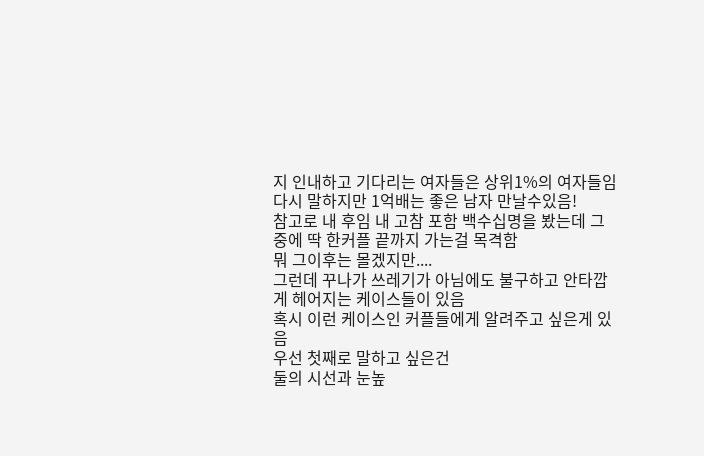지 인내하고 기다리는 여자들은 상위1%의 여자들임
다시 말하지만 1억배는 좋은 남자 만날수있음!
참고로 내 후임 내 고참 포함 백수십명을 봤는데 그중에 딱 한커플 끝까지 가는걸 목격함
뭐 그이후는 몰겠지만....
그런데 꾸나가 쓰레기가 아님에도 불구하고 안타깝게 헤어지는 케이스들이 있음
혹시 이런 케이스인 커플들에게 알려주고 싶은게 있음
우선 첫째로 말하고 싶은건
둘의 시선과 눈높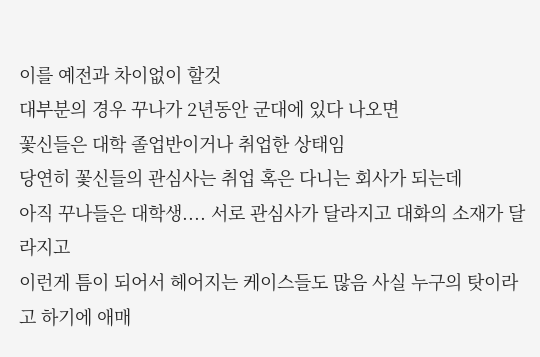이를 예전과 차이없이 할것
대부분의 경우 꾸나가 2년동안 군대에 있다 나오면
꽃신들은 대학 졸업반이거나 취업한 상태임
당연히 꽃신들의 관심사는 취업 혹은 다니는 회사가 되는데
아직 꾸나들은 대학생.... 서로 관심사가 달라지고 대화의 소재가 달라지고
이런게 틈이 되어서 헤어지는 케이스들도 많음 사실 누구의 탓이라고 하기에 애매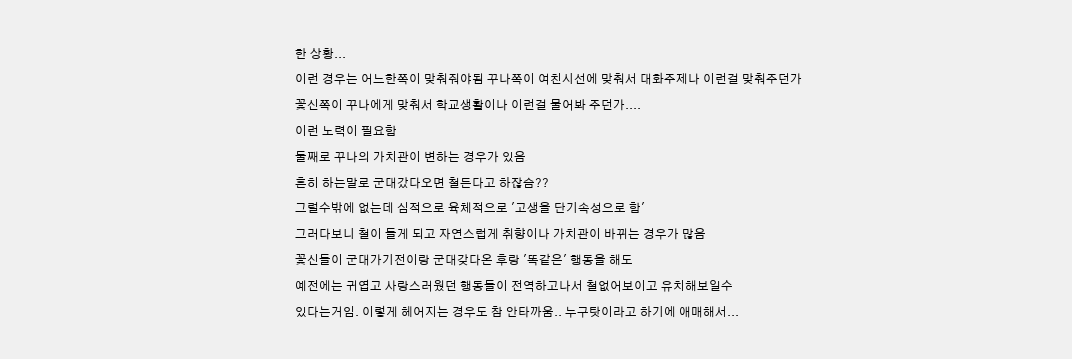한 상황...
이런 경우는 어느한쪽이 맞춰줘야됨 꾸나쪽이 여친시선에 맞춰서 대화주제나 이런걸 맞춰주던가
꽃신쪽이 꾸나에게 맞춰서 학교생활이나 이런걸 물어봐 주던가....
이런 노력이 필요함
둘째로 꾸나의 가치관이 변하는 경우가 있음
흔히 하는말로 군대갔다오면 철든다고 하잖슴??
그럴수밖에 없는데 심적으로 육체적으로 '고생을 단기속성으로 함'
그러다보니 철이 들게 되고 자연스럽게 취향이나 가치관이 바뀌는 경우가 많음
꽃신들이 군대가기전이랑 군대갖다온 후랑 '똑같은' 행동을 해도
예전에는 귀엽고 사랑스러웠던 행동들이 전역하고나서 철없어보이고 유치해보일수
있다는거임. 이렇게 헤어지는 경우도 참 안타까움.. 누구탓이라고 하기에 애매해서...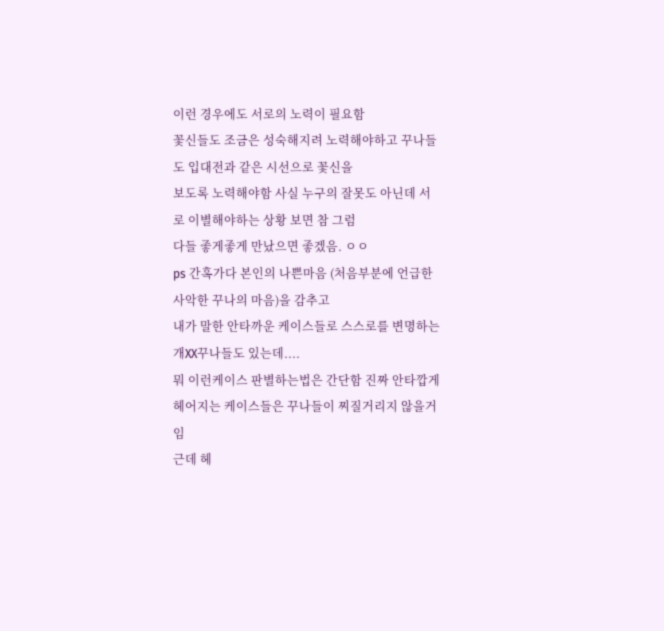이런 경우에도 서로의 노력이 필요함
꽃신들도 조금은 성숙해지려 노력해야하고 꾸나들도 입대전과 같은 시선으로 꽃신을
보도록 노력해야함 사실 누구의 잘못도 아닌데 서로 이별해야하는 상황 보면 참 그럼
다들 좋게좋게 만났으면 좋겠음. ㅇㅇ
ps 간혹가다 본인의 나쁜마음 (처음부분에 언급한 사악한 꾸나의 마음)을 감추고
내가 말한 안타까운 케이스들로 스스로를 변명하는 개XX꾸나들도 있는데....
뭐 이런케이스 판별하는법은 간단함 진짜 안타깝게 헤어지는 케이스들은 꾸나들이 찌질거리지 않을거임
근데 헤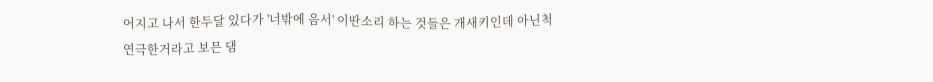어지고 나서 한두달 있다가 '너밖에 음서' 이딴소리 하는 것들은 개새키인데 아닌척
연극한거라고 보믄 댐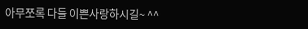아무쪼록 다들 이쁜사랑하시길~ ^^